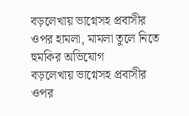বড়লেখায় ভাগ্নেসহ প্রবাসীর ওপর হামলা, মামলা তুলে নিতে হুমকির অভিযোগ
বড়লেখায় ভাগ্নেসহ প্রবাসীর ওপর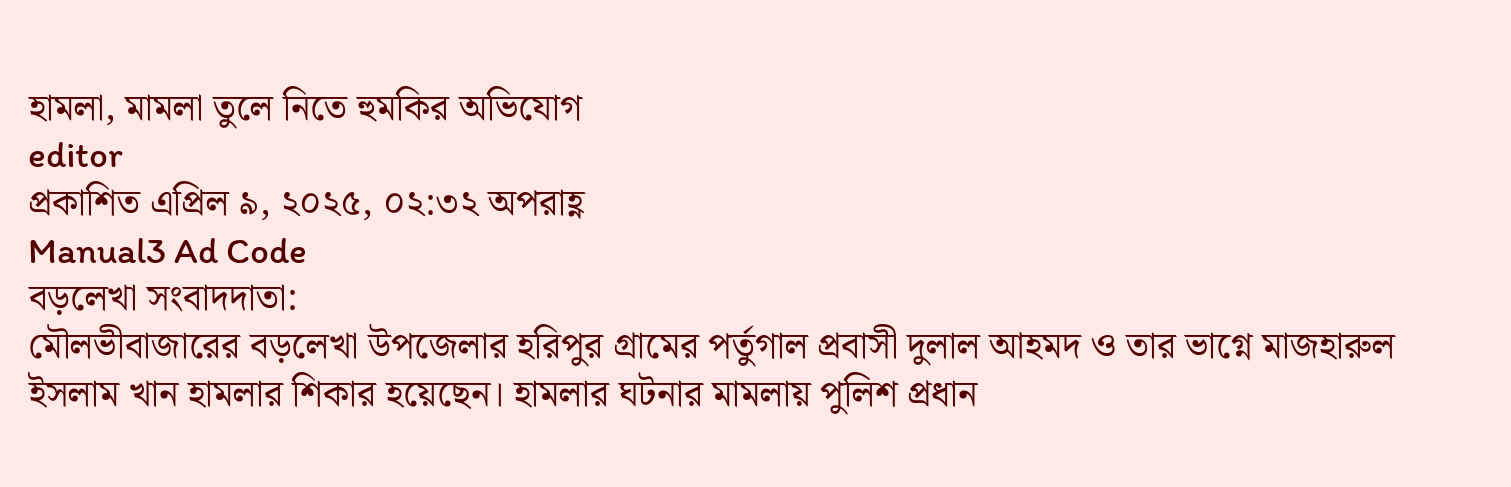হামলা, মামলা তুলে নিতে হুমকির অভিযোগ
editor
প্রকাশিত এপ্রিল ৯, ২০২৫, ০২:৩২ অপরাহ্ণ
Manual3 Ad Code
বড়লেখা সংবাদদাতা:
মৌলভীবাজারের বড়লেখা উপজেলার হরিপুর গ্রামের পর্তুগাল প্রবাসী দুলাল আহমদ ও তার ভাগ্নে মাজহারুল ইসলাম খান হামলার শিকার হয়েছেন। হামলার ঘটনার মামলায় পুলিশ প্রধান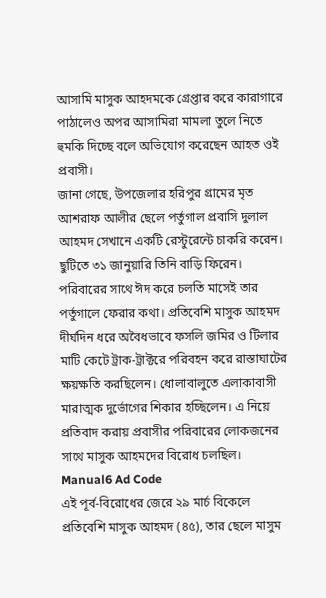আসামি মাসুক আহদমকে গ্রেপ্তার করে কারাগারে পাঠালেও অপর আসামিরা মামলা তুলে নিতে হুমকি দিচ্ছে বলে অভিযোগ করেছেন আহত ওই প্রবাসী।
জানা গেছে, উপজেলার হরিপুর গ্রামের মৃত আশরাফ আলীর ছেলে পর্তুগাল প্রবাসি দুলাল আহমদ সেখানে একটি রেস্টুরেন্টে চাকরি করেন। ছুটিতে ৩১ জানুয়ারি তিনি বাড়ি ফিরেন। পরিবারের সাথে ঈদ করে চলতি মাসেই তার পর্তুগালে ফেরার কথা। প্রতিবেশি মাসুক আহমদ দীর্ঘদিন ধরে অবৈধভাবে ফসলি জমির ও টিলার মাটি কেটে ট্রাক-ট্রাক্টরে পরিবহন করে রাস্তাঘাটের ক্ষয়ক্ষতি করছিলেন। ধোলাবালুতে এলাকাবাসী মারাত্মক দুর্ভোগের শিকার হচ্ছিলেন। এ নিয়ে প্রতিবাদ করায় প্রবাসীর পরিবারের লোকজনের সাথে মাসুক আহমদের বিরোধ চলছিল।
Manual6 Ad Code
এই পূর্ব-বিরোধের জেরে ২৯ মার্চ বিকেলে প্রতিবেশি মাসুক আহমদ (৪৫), তার ছেলে মাসুম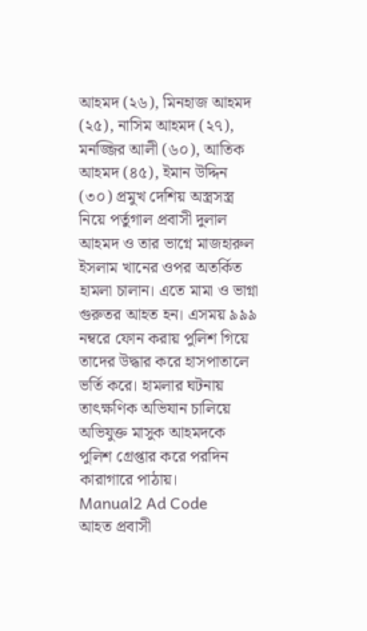আহমদ (২৬), মিনহাজ আহমদ (২৫), নাসিম আহমদ (২৭), মনজ্জির আলী (৬০), আতিক আহমদ (৪৫), ইমান উদ্দিন (৩০) প্রমুখ দেশিয় অস্ত্রসস্ত্র নিয়ে পর্তুগাল প্রবাসী দুলাল আহমদ ও তার ভাগ্নে মাজহারুল ইসলাম খানের ওপর অতর্কিত হামলা চালান। এতে মামা ও ভাগ্না গুরুতর আহত হন। এসময় ৯৯৯ নম্বরে ফোন করায় পুলিশ গিয়ে তাদের উদ্ধার করে হাসপাতালে ভর্তি করে। হামলার ঘটনায় তাৎক্ষণিক অভিযান চালিয়ে অভিযুক্ত মাসুক আহমদকে পুলিশ গ্রেপ্তার করে পরদিন কারাগারে পাঠায়।
Manual2 Ad Code
আহত প্রবাসী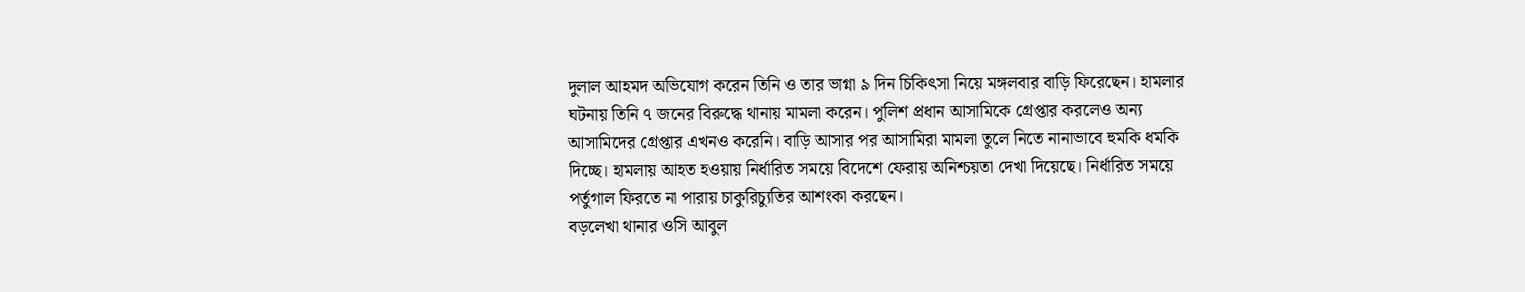দুলাল আহমদ অভিযোগ করেন তিনি ও তার ভাগ্না ৯ দিন চিকিৎসা নিয়ে মঙ্গলবার বাড়ি ফিরেছেন। হামলার ঘটনায় তিনি ৭ জনের বিরুদ্ধে থানায় মামলা করেন। পুলিশ প্রধান আসামিকে গ্রেপ্তার করলেও অন্য আসামিদের গ্রেপ্তার এখনও করেনি। বাড়ি আসার পর আসামিরা মামলা তুলে নিতে নানাভাবে হুমকি ধমকি দিচ্ছে। হামলায় আহত হওয়ায় নির্ধারিত সময়ে বিদেশে ফেরায় অনিশ্চয়তা দেখা দিয়েছে। নির্ধারিত সময়ে পর্তুগাল ফিরতে না পারায় চাকুরিচ্যুতির আশংকা করছেন।
বড়লেখা থানার ওসি আবুল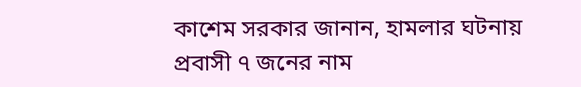কাশেম সরকার জানান, হামলার ঘটনায় প্রবাসী ৭ জনের নাম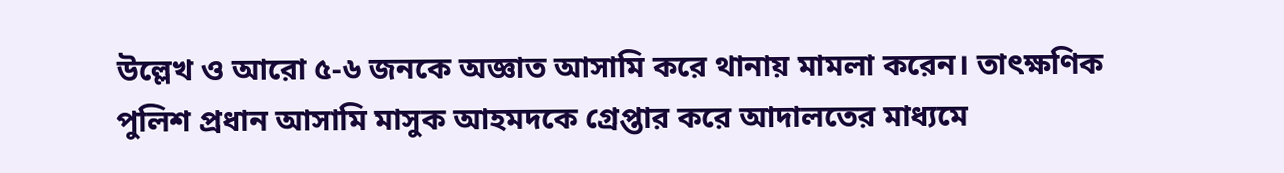উল্লেখ ও আরো ৫-৬ জনকে অজ্ঞাত আসামি করে থানায় মামলা করেন। তাৎক্ষণিক পুলিশ প্রধান আসামি মাসুক আহমদকে গ্রেপ্তার করে আদালতের মাধ্যমে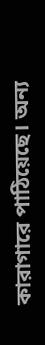কারাগারে পাঠিয়েছে। অন্য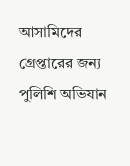আসামিদের গ্রেপ্তারের জন্য পুলিশি অভিযান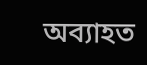অব্যাহত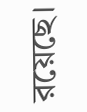রয়েছে।